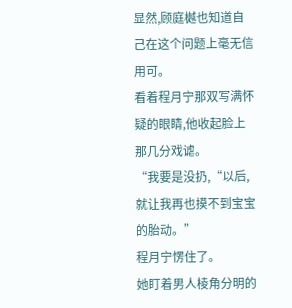显然,顾庭樾也知道自己在这个问题上毫无信用可。
看着程月宁那双写满怀疑的眼睛,他收起脸上那几分戏谑。
“我要是没扔,“以后,就让我再也摸不到宝宝的胎动。”
程月宁愣住了。
她盯着男人棱角分明的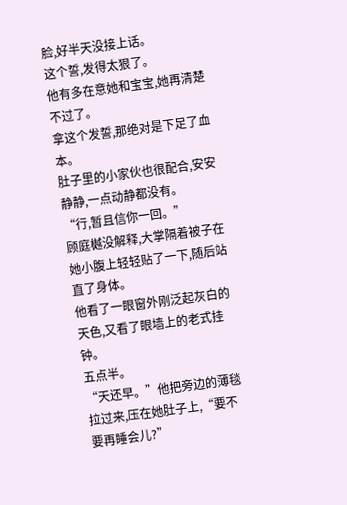脸,好半天没接上话。
这个誓,发得太狠了。
他有多在意她和宝宝,她再清楚不过了。
拿这个发誓,那绝对是下足了血本。
肚子里的小家伙也很配合,安安静静,一点动静都没有。
“行,暂且信你一回。”
顾庭樾没解释,大掌隔着被子在她小腹上轻轻贴了一下,随后站直了身体。
他看了一眼窗外刚泛起灰白的天色,又看了眼墙上的老式挂钟。
五点半。
“天还早。”他把旁边的薄毯拉过来,压在她肚子上,“要不要再睡会儿?”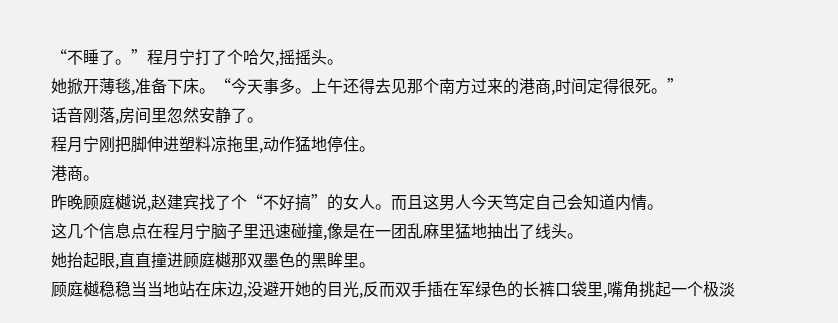“不睡了。”程月宁打了个哈欠,摇摇头。
她掀开薄毯,准备下床。“今天事多。上午还得去见那个南方过来的港商,时间定得很死。”
话音刚落,房间里忽然安静了。
程月宁刚把脚伸进塑料凉拖里,动作猛地停住。
港商。
昨晚顾庭樾说,赵建宾找了个“不好搞”的女人。而且这男人今天笃定自己会知道内情。
这几个信息点在程月宁脑子里迅速碰撞,像是在一团乱麻里猛地抽出了线头。
她抬起眼,直直撞进顾庭樾那双墨色的黑眸里。
顾庭樾稳稳当当地站在床边,没避开她的目光,反而双手插在军绿色的长裤口袋里,嘴角挑起一个极淡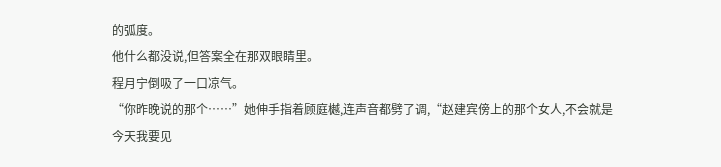的弧度。
他什么都没说,但答案全在那双眼睛里。
程月宁倒吸了一口凉气。
“你昨晚说的那个……”她伸手指着顾庭樾,连声音都劈了调,“赵建宾傍上的那个女人,不会就是今天我要见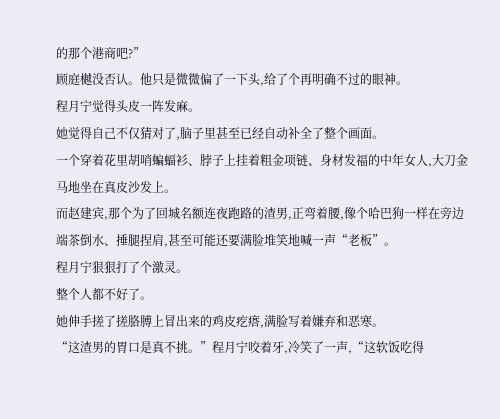的那个港商吧?”
顾庭樾没否认。他只是微微偏了一下头,给了个再明确不过的眼神。
程月宁觉得头皮一阵发麻。
她觉得自己不仅猜对了,脑子里甚至已经自动补全了整个画面。
一个穿着花里胡哨蝙蝠衫、脖子上挂着粗金项链、身材发福的中年女人,大刀金马地坐在真皮沙发上。
而赵建宾,那个为了回城名额连夜跑路的渣男,正弯着腰,像个哈巴狗一样在旁边端茶倒水、捶腿捏肩,甚至可能还要满脸堆笑地喊一声“老板”。
程月宁狠狠打了个激灵。
整个人都不好了。
她伸手搓了搓胳膊上冒出来的鸡皮疙瘩,满脸写着嫌弃和恶寒。
“这渣男的胃口是真不挑。”程月宁咬着牙,冷笑了一声,“这软饭吃得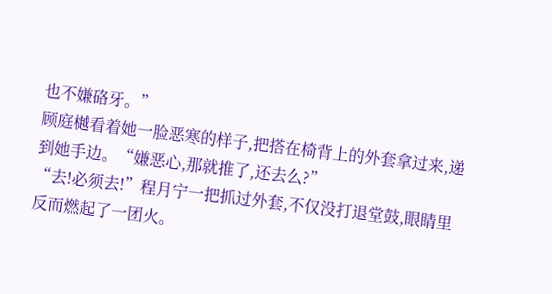也不嫌硌牙。”
顾庭樾看着她一脸恶寒的样子,把搭在椅背上的外套拿过来,递到她手边。“嫌恶心,那就推了,还去么?”
“去!必须去!”程月宁一把抓过外套,不仅没打退堂鼓,眼睛里反而燃起了一团火。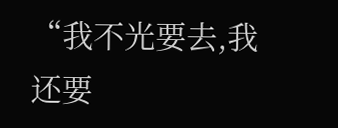“我不光要去,我还要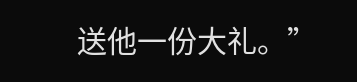送他一份大礼。”